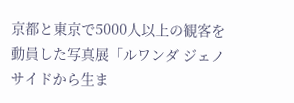京都と東京で5000人以上の観客を動員した写真展「ルワンダ ジェノサイドから生ま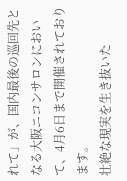れて」が、国内最後の巡回先となる大阪ニコンサロンにおいて、4月6日まで開催されております。
壮絶な現実を生き抜いた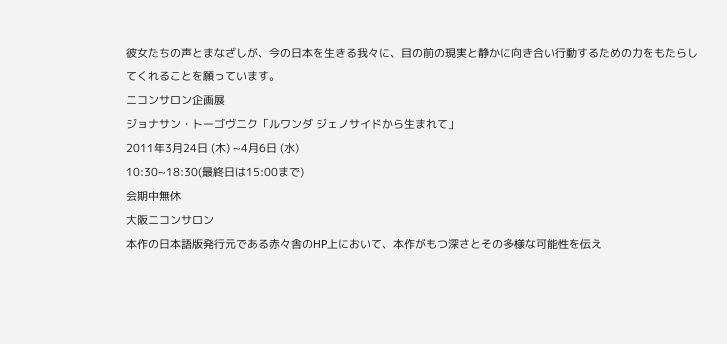彼女たちの声とまなざしが、今の日本を生きる我々に、目の前の現実と静かに向き合い行動するための力をもたらしてくれることを願っています。
ニコンサロン企画展
ジョナサン・トーゴヴニク「ルワンダ ジェノサイドから生まれて」
2011年3月24日 (木) ~4月6日 (水)
10:30~18:30(最終日は15:00まで)
会期中無休
大阪ニコンサロン
本作の日本語版発行元である赤々舎のHP上において、本作がもつ深さとその多様な可能性を伝え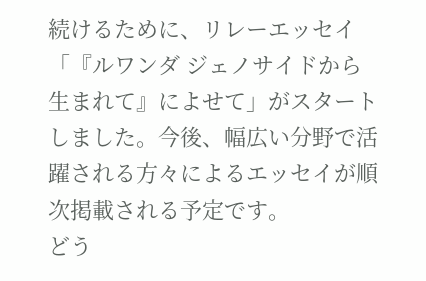続けるために、リレーエッセイ「『ルワンダ ジェノサイドから生まれて』によせて」がスタートしました。今後、幅広い分野で活躍される方々によるエッセイが順次掲載される予定です。
どう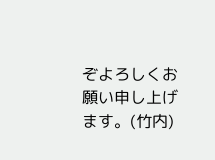ぞよろしくお願い申し上げます。(竹内)